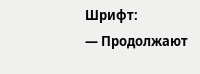Шрифт:
— Продолжают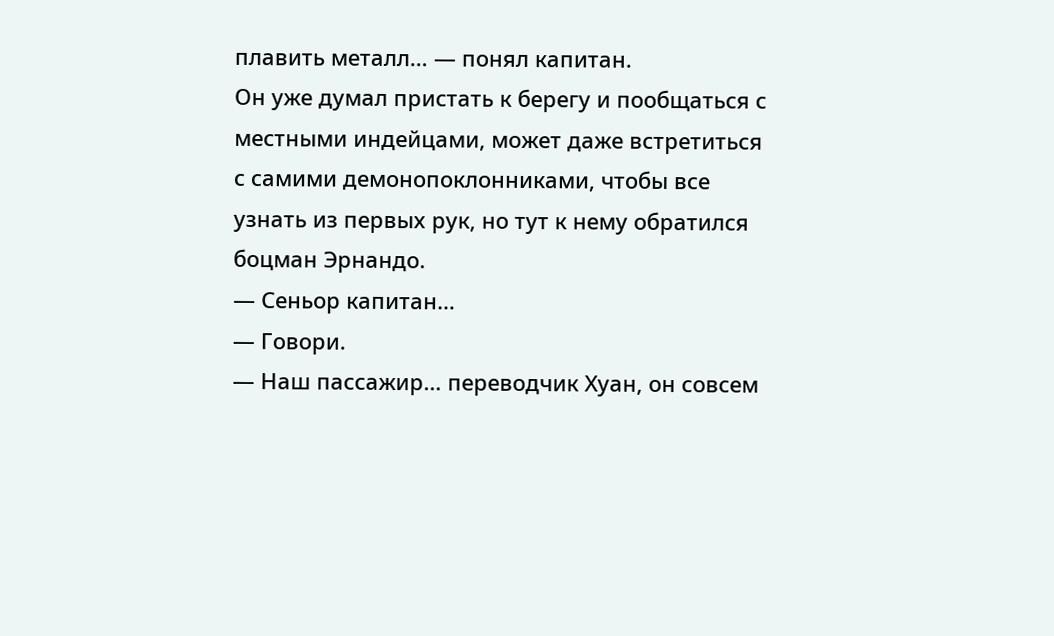плавить металл… — понял капитан.
Он уже думал пристать к берегу и пообщаться с местными индейцами, может даже встретиться с самими демонопоклонниками, чтобы все узнать из первых рук, но тут к нему обратился боцман Эрнандо.
— Сеньор капитан…
— Говори.
— Наш пассажир… переводчик Хуан, он совсем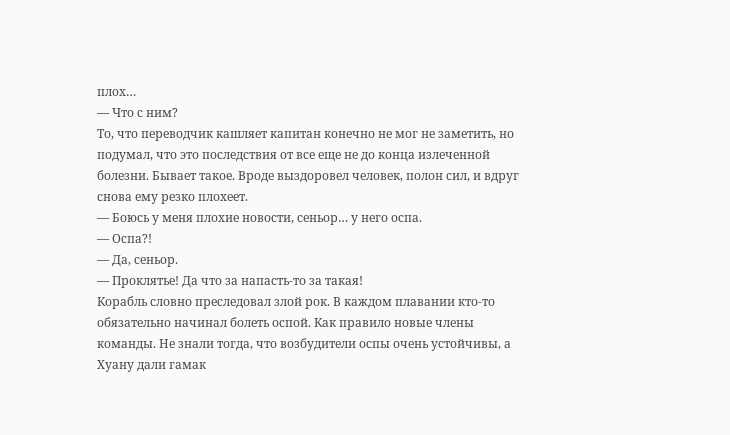плох…
— Что с ним?
То, что переводчик кашляет капитан конечно не мог не заметить, но подумал, что это последствия от все еще не до конца излеченной болезни. Бывает такое. Вроде выздоровел человек, полон сил, и вдруг снова ему резко плохеет.
— Боюсь у меня плохие новости, сеньор… у него оспа.
— Оспа?!
— Да, сеньор.
— Проклятье! Да что за напасть-то за такая!
Корабль словно преследовал злой рок. В каждом плавании кто-то обязательно начинал болеть оспой. Как правило новые члены команды. Не знали тогда, что возбудители оспы очень устойчивы, а Хуану дали гамак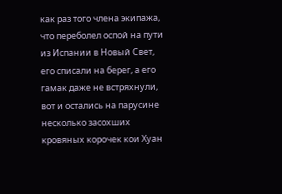как раз того члена экипажа, что переболел оспой на пути из Испании в Новый Свет, его списали на берег, а его гамак даже не встряхнули, вот и остались на парусине несколько засохших кровяных корочек кои Хуан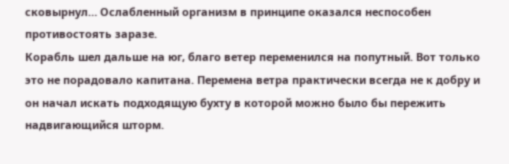сковырнул… Ослабленный организм в принципе оказался неспособен противостоять заразе.
Корабль шел дальше на юг, благо ветер переменился на попутный. Вот только это не порадовало капитана. Перемена ветра практически всегда не к добру и он начал искать подходящую бухту в которой можно было бы пережить надвигающийся шторм.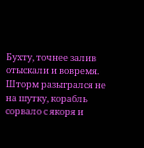Бухту, точнее залив отыскали и вовремя. Шторм разыгрался не на шутку, корабль сорвало с якоря и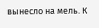вынесло на мель. К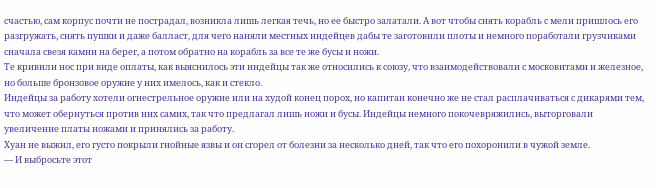счастью, сам корпус почти не пострадал, возникла лишь легкая течь, но ее быстро залатали. А вот чтобы снять корабль с мели пришлось его разгружать, снять пушки и даже балласт, для чего наняли местных индейцев дабы те заготовили плоты и немного поработали грузчиками сначала свезя камни на берег, а потом обратно на корабль за все те же бусы и ножи.
Те кривили нос при виде оплаты, как выяснилось эти индейцы так же относились к союзу, что взаимодействовали с московитами и железное, но больше бронзовое оружие у них имелось, как и стекло.
Индейцы за работу хотели огнестрельное оружие или на худой конец порох, но капитан конечно же не стал расплачиваться с дикарями тем, что может обернуться против них самих, так что предлагал лишь ножи и бусы. Индейцы немного покочевряжились, выторговали увеличение платы ножами и принялись за работу.
Хуан не выжил, его густо покрыли гнойные язвы и он сгорел от болезни за несколько дней, так что его похоронили в чужой земле.
— И выбросьте этот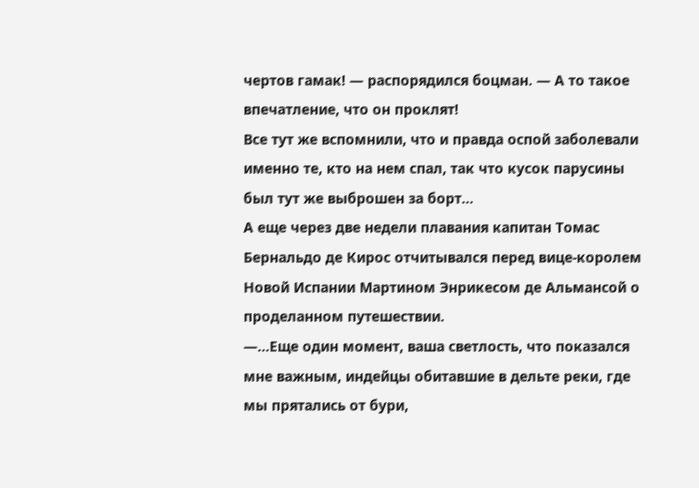чертов гамак! — распорядился боцман. — А то такое впечатление, что он проклят!
Все тут же вспомнили, что и правда оспой заболевали именно те, кто на нем спал, так что кусок парусины был тут же выброшен за борт…
А еще через две недели плавания капитан Томас Бернальдо де Кирос отчитывался перед вице-королем Новой Испании Мартином Энрикесом де Альмансой о проделанном путешествии.
—…Еще один момент, ваша светлость, что показался мне важным, индейцы обитавшие в дельте реки, где мы прятались от бури,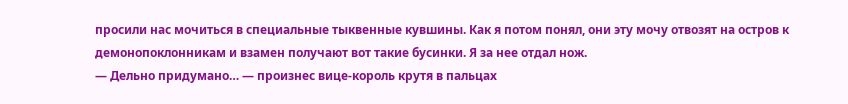просили нас мочиться в специальные тыквенные кувшины. Как я потом понял, они эту мочу отвозят на остров к демонопоклонникам и взамен получают вот такие бусинки. Я за нее отдал нож.
— Дельно придумано… — произнес вице-король крутя в пальцах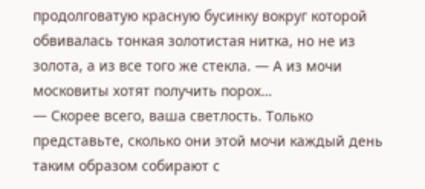продолговатую красную бусинку вокруг которой обвивалась тонкая золотистая нитка, но не из золота, а из все того же стекла. — А из мочи московиты хотят получить порох…
— Скорее всего, ваша светлость. Только представьте, сколько они этой мочи каждый день таким образом собирают с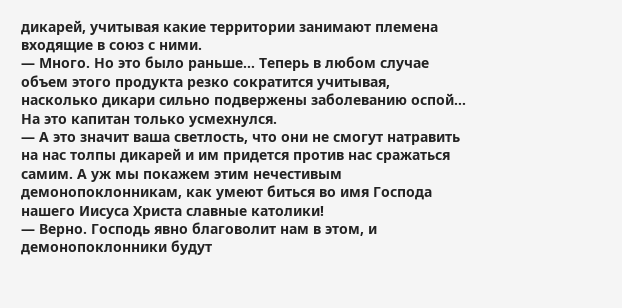дикарей, учитывая какие территории занимают племена входящие в союз с ними.
— Много. Но это было раньше… Теперь в любом случае объем этого продукта резко сократится учитывая, насколько дикари сильно подвержены заболеванию оспой…
На это капитан только усмехнулся.
— А это значит ваша светлость, что они не смогут натравить на нас толпы дикарей и им придется против нас сражаться самим. А уж мы покажем этим нечестивым демонопоклонникам, как умеют биться во имя Господа нашего Иисуса Христа славные католики!
— Верно. Господь явно благоволит нам в этом, и демонопоклонники будут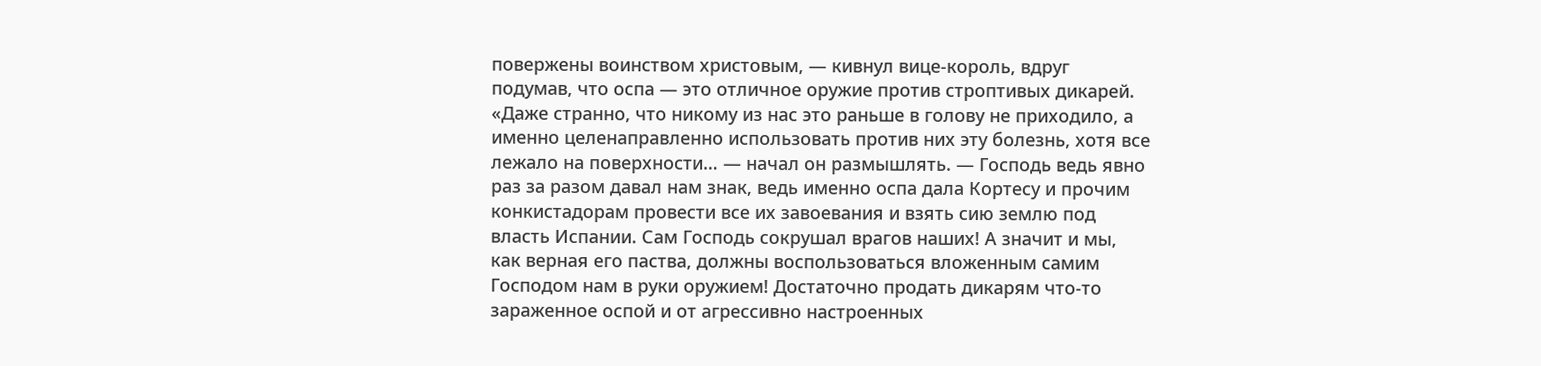повержены воинством христовым, — кивнул вице-король, вдруг подумав, что оспа — это отличное оружие против строптивых дикарей.
«Даже странно, что никому из нас это раньше в голову не приходило, а именно целенаправленно использовать против них эту болезнь, хотя все лежало на поверхности… — начал он размышлять. — Господь ведь явно раз за разом давал нам знак, ведь именно оспа дала Кортесу и прочим конкистадорам провести все их завоевания и взять сию землю под власть Испании. Сам Господь сокрушал врагов наших! А значит и мы, как верная его паства, должны воспользоваться вложенным самим Господом нам в руки оружием! Достаточно продать дикарям что-то зараженное оспой и от агрессивно настроенных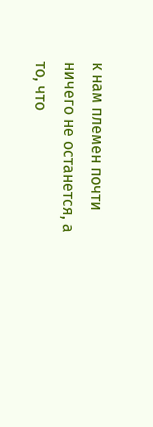к нам племен почти ничего не останется, а то, что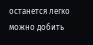останется легко можно добить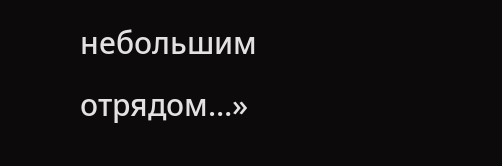небольшим отрядом…»